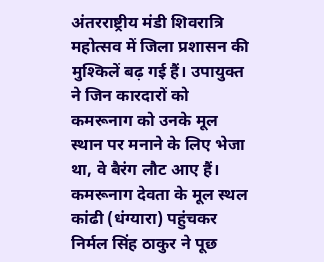अंतरराष्ट्रीय मंडी शिवरात्रि महोत्सव में जिला प्रशासन की मुश्किलें बढ़ गई हैं। उपायुक्त ने जिन कारदारों को कमरूनाग को उनके मूल स्थान पर मनाने के लिए भेजा था, वे बैरंग लौट आए हैं।
कमरूनाग देवता के मूल स्थल कांढी (धंग्यारा) पहुंचकर निर्मल सिंह ठाकुर ने पूछ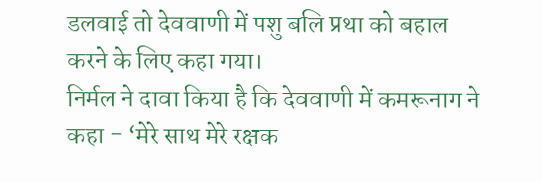डलवाई तो देववाणी में पशु बलि प्रथा को बहाल करने के लिए कहा गया।
निर्मल ने दावा किया है कि देववाणी में कमरूनाग ने कहा - ‘मेरे साथ मेरे रक्षक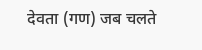देवता (गण) जब चलते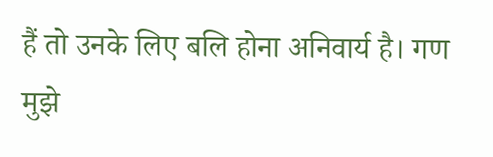हैं तो उनके लिए बलि होना अनिवार्य है। गण मुझे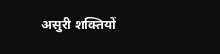असुरी शक्तियों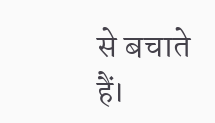से बचाते हैं।